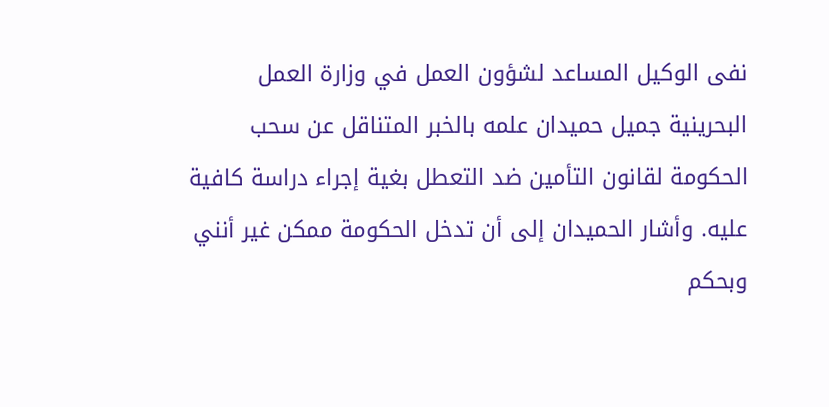نفى الوكيل المساعد لشؤون العمل في وزارة العمل البحرينية جميل حميدان علمه بالخبر المتناقل عن سحب الحكومة لقانون التأمين ضد التعطل بغية إجراء دراسة كافية عليه. وأشار الحميدان إلى أن تدخل الحكومة ممكن غير أنني وبحكم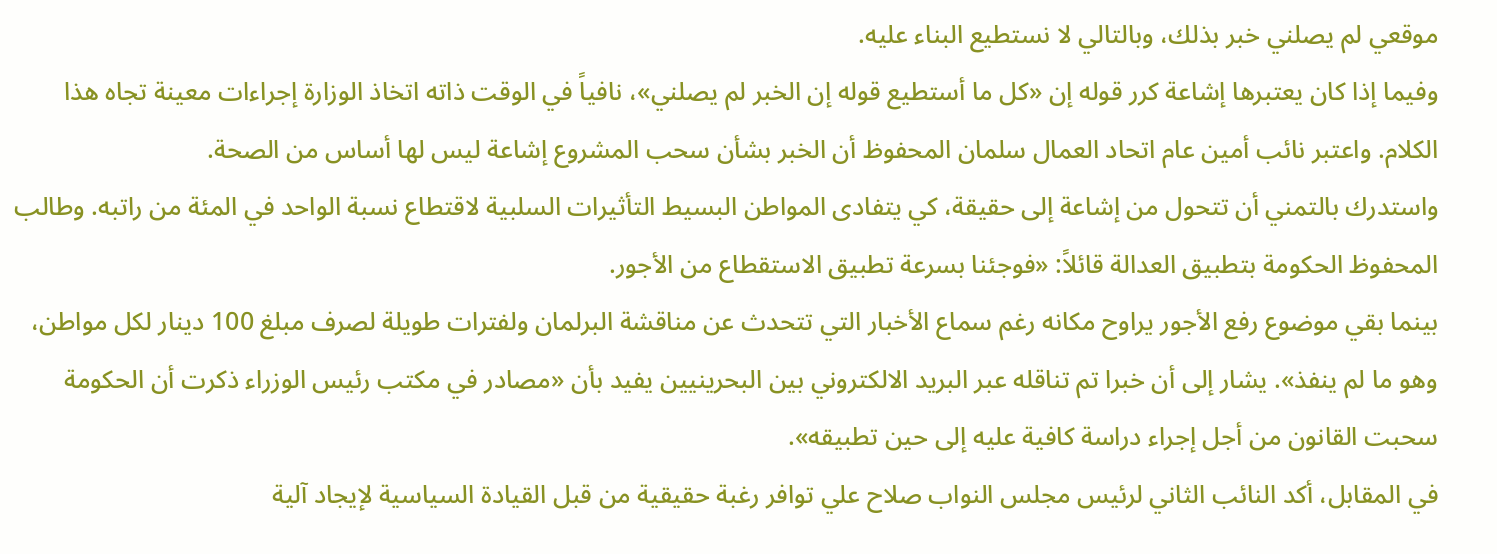موقعي لم يصلني خبر بذلك، وبالتالي لا نستطيع البناء عليه.
وفيما إذا كان يعتبرها إشاعة كرر قوله إن «كل ما أستطيع قوله إن الخبر لم يصلني»، نافياً في الوقت ذاته اتخاذ الوزارة إجراءات معينة تجاه هذا الكلام. واعتبر نائب أمين عام اتحاد العمال سلمان المحفوظ أن الخبر بشأن سحب المشروع إشاعة ليس لها أساس من الصحة.
واستدرك بالتمني أن تتحول من إشاعة إلى حقيقة، كي يتفادى المواطن البسيط التأثيرات السلبية لاقتطاع نسبة الواحد في المئة من راتبه. وطالب المحفوظ الحكومة بتطبيق العدالة قائلاً: «فوجئنا بسرعة تطبيق الاستقطاع من الأجور.
بينما بقي موضوع رفع الأجور يراوح مكانه رغم سماع الأخبار التي تتحدث عن مناقشة البرلمان ولفترات طويلة لصرف مبلغ 100 دينار لكل مواطن، وهو ما لم ينفذ». يشار إلى أن خبرا تم تناقله عبر البريد الالكتروني بين البحرينيين يفيد بأن «مصادر في مكتب رئيس الوزراء ذكرت أن الحكومة سحبت القانون من أجل إجراء دراسة كافية عليه إلى حين تطبيقه».
في المقابل، أكد النائب الثاني لرئيس مجلس النواب صلاح علي توافر رغبة حقيقية من قبل القيادة السياسية لإيجاد آلية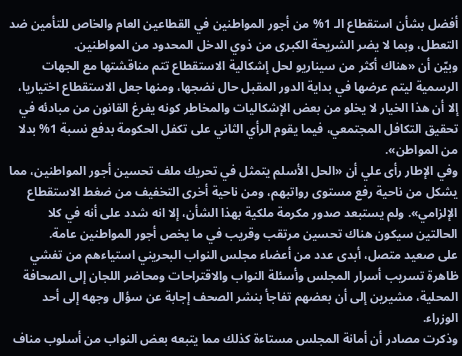أفضل بشأن استقطاع الـ 1% من أجور المواطنين في القطاعين العام والخاص للتأمين ضد التعطل، وبما لا يضر الشريحة الكبرى من ذوي الدخل المحدود من المواطنين.
وبيّن أن «هناك أكثر من سيناريو لحل إشكالية الاستقطاع تتم مناقشتها مع الجهات الرسمية ليتم عرضها في بداية الدور المقبل حال نضجها، ومنها جعل الاستقطاع اختياريا، إلا أن هذا الخيار لا يخلو من بعض الإشكاليات والمخاطر كونه يفرغ القانون من مبادئه في تحقيق التكافل المجتمعي، فيما يقوم الرأي الثاني على تكفل الحكومة بدفع نسبة 1% بدلا من المواطن».
وفي الإطار رأى علي أن «الحل الأسلم يتمثل في تحريك ملف تحسين أجور المواطنين، مما يشكل من ناحية رفع مستوى رواتبهم، ومن ناحية أخرى التخفيف من ضغط الاستقطاع الإلزامي». ولم يستبعد صدور مكرمة ملكية بهذا الشأن، إلا انه شدد على أنه في كلا الحالتين سيكون هناك تحسين مرتقب وقريب في ما يخص أجور المواطنين عامة.
على صعيد متصل، أبدى عدد من أعضاء مجلس النواب البحريني استياءهم من تفشي ظاهرة تسريب أسرار المجلس وأسئلة النواب والاقتراحات ومحاضر اللجان إلى الصحافة المحلية، مشيرين إلى أن بعضهم تفاجأ بنشر الصحف إجابة عن سؤال وجهه إلى أحد الوزراء.
وذكرت مصادر أن أمانة المجلس مستاءة كذلك مما يتبعه بعض النواب من أسلوب مناف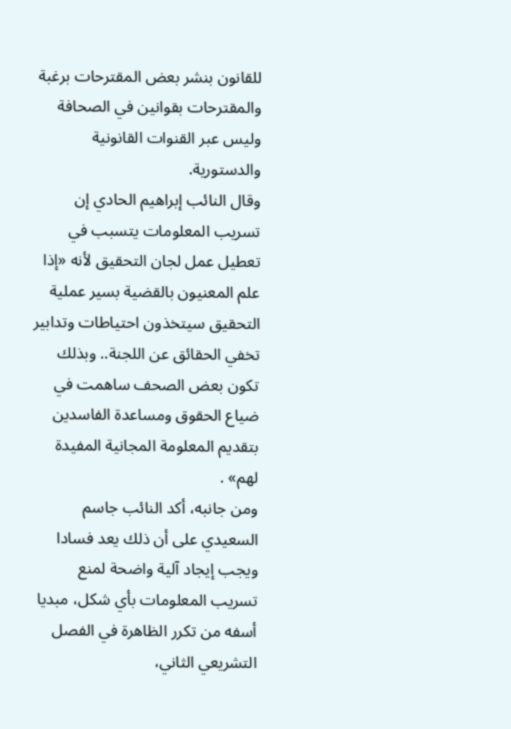للقانون بنشر بعض المقترحات برغبة والمقترحات بقوانين في الصحافة وليس عبر القنوات القانونية والدستورية.
وقال النائب إبراهيم الحادي إن تسريب المعلومات يتسبب في تعطيل عمل لجان التحقيق لأنه «إذا علم المعنيون بالقضية بسير عملية التحقيق سيتخذون احتياطات وتدابير تخفي الحقائق عن اللجنة.. وبذلك تكون بعض الصحف ساهمت في ضياع الحقوق ومساعدة الفاسدين بتقديم المعلومة المجانية المفيدة لهم» .
ومن جانبه، أكد النائب جاسم السعيدي على أن ذلك يعد فسادا ويجب إيجاد آلية واضحة لمنع تسريب المعلومات بأي شكل، مبديا أسفه من تكرر الظاهرة في الفصل التشريعي الثاني،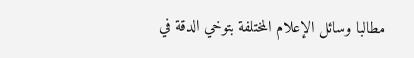مطالبا وسائل الإعلام المختلفة بتوخي الدقة في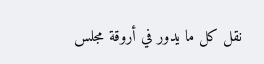نقل كل ما يدور في أروقة مجلس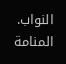النواب.
المنامة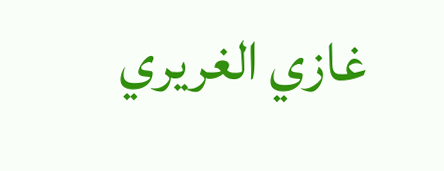غازي الغريري